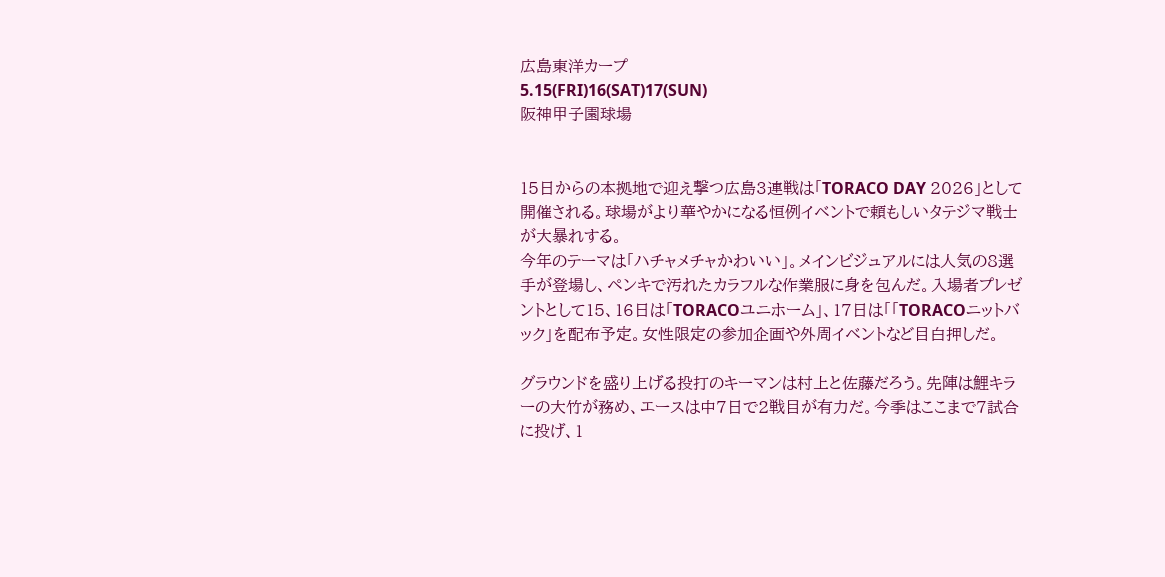広島東洋カープ
5.15(FRI)16(SAT)17(SUN)
阪神甲子園球場


15日からの本拠地で迎え撃つ広島3連戦は「TORACO DAY 2026」として開催される。球場がより華やかになる恒例イベントで頼もしいタテジマ戦士が大暴れする。
今年のテーマは「ハチャメチャかわいい」。メインビジュアルには人気の8選手が登場し、ペンキで汚れたカラフルな作業服に身を包んだ。入場者プレゼントとして15、16日は「TORACOユニホーム」、17日は「「TORACOニットバック」を配布予定。女性限定の参加企画や外周イベントなど目白押しだ。

グラウンドを盛り上げる投打のキーマンは村上と佐藤だろう。先陣は鯉キラーの大竹が務め、エースは中7日で2戦目が有力だ。今季はここまで7試合に投げ、1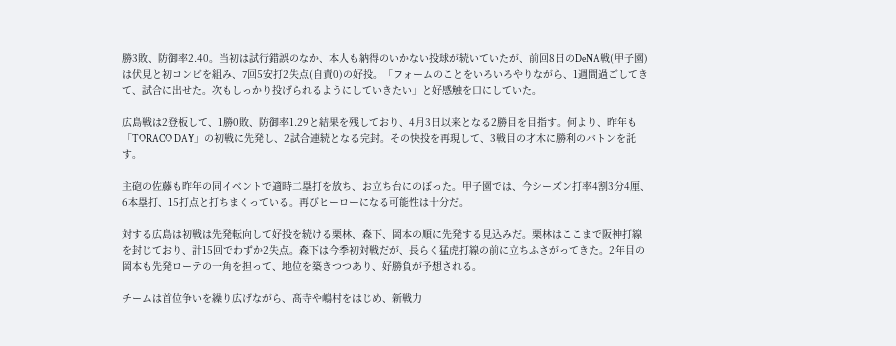勝3敗、防御率2.40。当初は試行錯誤のなか、本人も納得のいかない投球が続いていたが、前回8日のDeNA戦(甲子園)は伏見と初コンビを組み、7回5安打2失点(自責0)の好投。「フォームのことをいろいろやりながら、1週間過ごしてきて、試合に出せた。次もしっかり投げられるようにしていきたい」と好感触を口にしていた。

広島戦は2登板して、1勝0敗、防御率1.29と結果を残しており、4月3日以来となる2勝目を目指す。何より、昨年も「TORACO DAY」の初戦に先発し、2試合連続となる完封。その快投を再現して、3戦目の才木に勝利のバトンを託す。

主砲の佐藤も昨年の同イベントで適時二塁打を放ち、お立ち台にのぼった。甲子園では、今シーズン打率4割3分4厘、6本塁打、15打点と打ちまくっている。再びヒーローになる可能性は十分だ。

対する広島は初戦は先発転向して好投を続ける栗林、森下、岡本の順に先発する見込みだ。栗林はここまで阪神打線を封じており、計15回でわずか2失点。森下は今季初対戦だが、長らく猛虎打線の前に立ちふさがってきた。2年目の岡本も先発ローテの一角を担って、地位を築きつつあり、好勝負が予想される。

チームは首位争いを繰り広げながら、髙寺や嶋村をはじめ、新戦力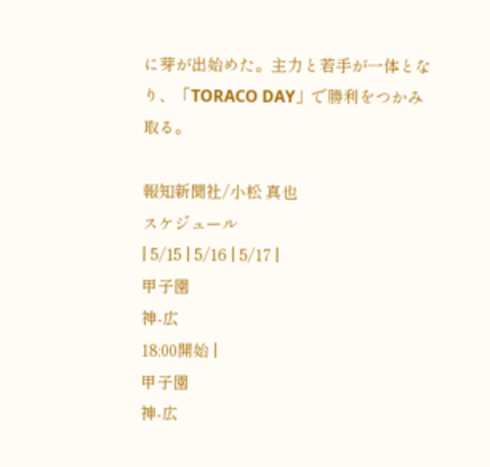に芽が出始めた。主力と若手が一体となり、「TORACO DAY」で勝利をつかみ取る。

報知新聞社/小松 真也
スケジュール
| 5/15 | 5/16 | 5/17 |
甲子園
神-広
18:00開始 |
甲子園
神-広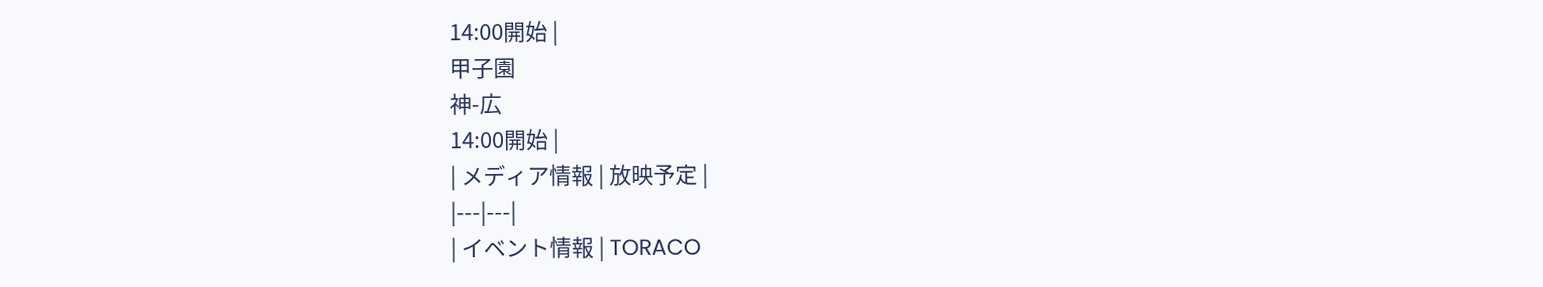14:00開始 |
甲子園
神-広
14:00開始 |
| メディア情報 | 放映予定 |
|---|---|
| イベント情報 | TORACO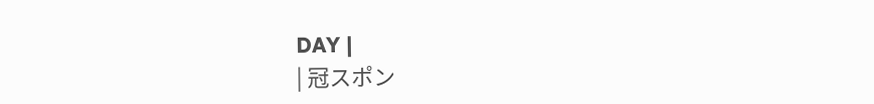DAY |
| 冠スポン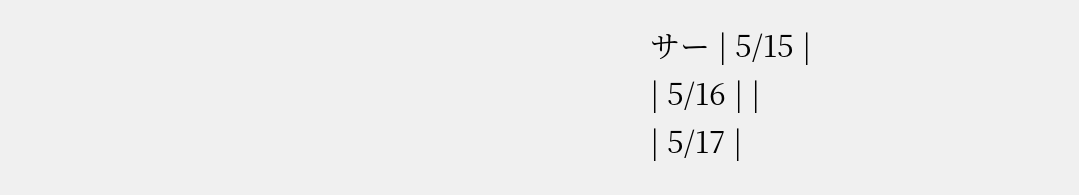サー | 5/15 |
| 5/16 | |
| 5/17 |